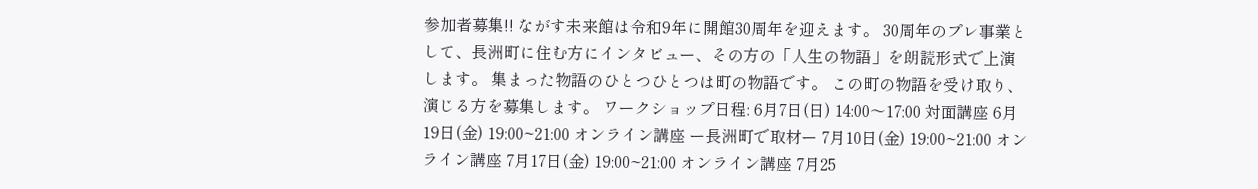参加者募集!! ながす未来館は令和9年に開館30周年を迎えます。 30周年のプレ事業として、長洲町に住む方にインタビュー、その方の「人生の物語」を朗読形式で上演します。 集まった物語のひとつひとつは町の物語です。 この町の物語を受け取り、演じる方を募集します。 ワークショップ日程: 6月7日(日) 14:00〜17:00 対面講座 6月19日(金) 19:00~21:00 オンライン講座 ー長洲町で取材ー 7月10日(金) 19:00~21:00 オンライン講座 7月17日(金) 19:00~21:00 オンライン講座 7月25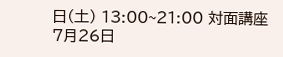日(土) 13:00~21:00 対面講座 7月26日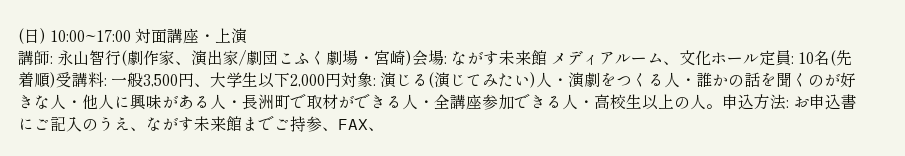(日) 10:00~17:00 対面講座・上演
講師: 永山智行(劇作家、演出家/劇団こふく劇場・宮崎)会場: ながす未来館 メディアルーム、文化ホール定員: 10名(先着順)受講料: 一般3,500円、大学生以下2,000円対象: 演じる(演じてみたい)人・演劇をつくる人・誰かの話を聞くのが好きな人・他人に興味がある人・長洲町で取材ができる人・全講座参加できる人・高校生以上の人。申込方法: お申込書にご記入のうえ、ながす未来館までご持参、FAX、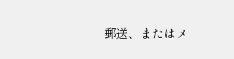郵送、またはメ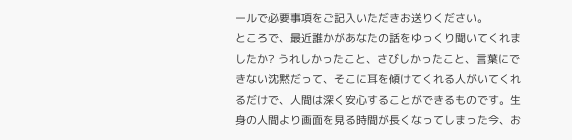ールで必要事項をご記入いただきお送りください。
ところで、最近誰かがあなたの話をゆっくり聞いてくれましたか? うれしかったこと、さびしかったこと、言葉にできない沈黙だって、そこに耳を傾けてくれる人がいてくれるだけで、人間は深く安心することができるものです。生身の人間より画面を見る時間が長くなってしまった今、お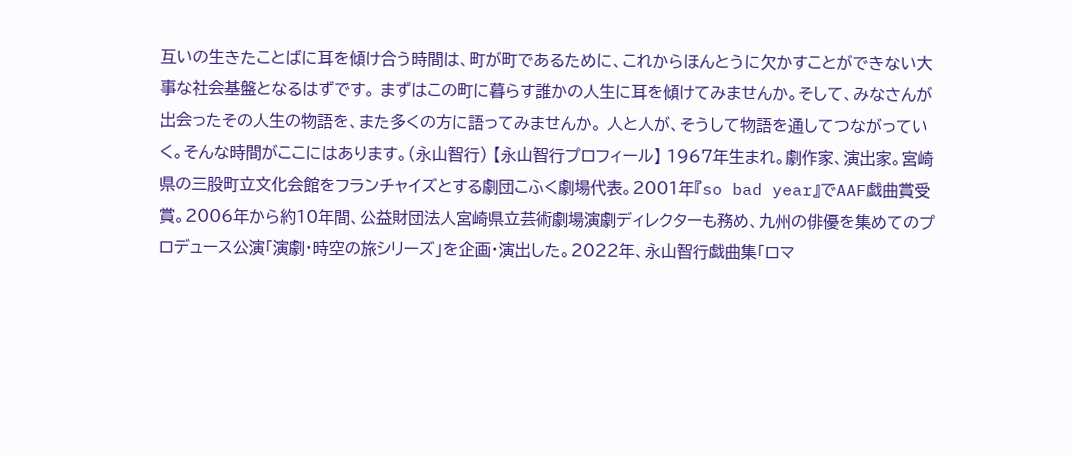互いの生きたことばに耳を傾け合う時間は、町が町であるために、これからほんとうに欠かすことができない大事な社会基盤となるはずです。 まずはこの町に暮らす誰かの人生に耳を傾けてみませんか。そして、みなさんが出会ったその人生の物語を、また多くの方に語ってみませんか。 人と人が、そうして物語を通してつながっていく。そんな時間がここにはあります。(永山智行) 【永山智行プロフィール】 1967年生まれ。劇作家、演出家。宮崎県の三股町立文化会館をフランチャイズとする劇団こふく劇場代表。2001年『so bad year』でAAF戯曲賞受賞。2006年から約10年間、公益財団法人宮崎県立芸術劇場演劇ディレクターも務め、九州の俳優を集めてのプロデュース公演「演劇・時空の旅シリーズ」を企画・演出した。2022年、永山智行戯曲集「ロマ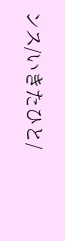ンス/いきたひと/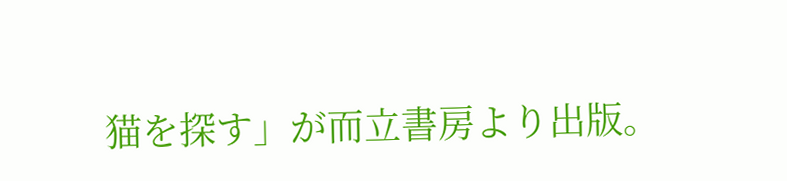猫を探す」が而立書房より出版。